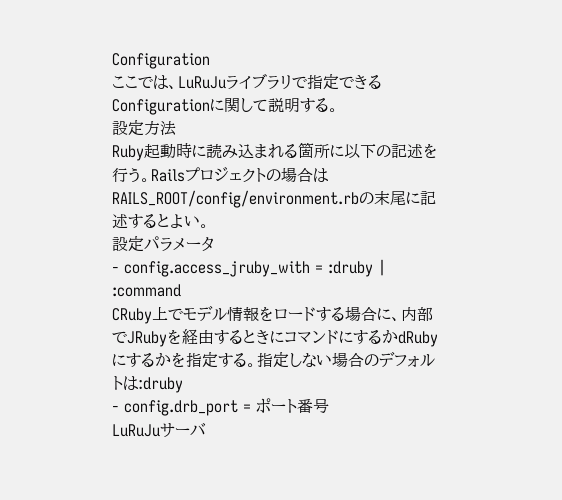Configuration
ここでは、LuRuJuライブラリで指定できるConfigurationに関して説明する。
設定方法
Ruby起動時に読み込まれる箇所に以下の記述を行う。Railsプロジェクトの場合はRAILS_ROOT/config/environment.rbの末尾に記述するとよい。
設定パラメータ
- config.access_jruby_with = :druby | :command
CRuby上でモデル情報をロードする場合に、内部でJRubyを経由するときにコマンドにするかdRubyにするかを指定する。指定しない場合のデフォルトは:druby
- config.drb_port = ポート番号
LuRuJuサーバ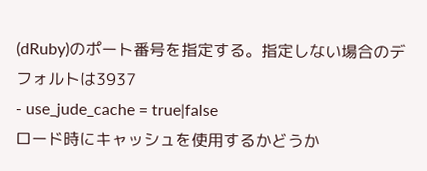(dRuby)のポート番号を指定する。指定しない場合のデフォルトは3937
- use_jude_cache = true|false
ロード時にキャッシュを使用するかどうか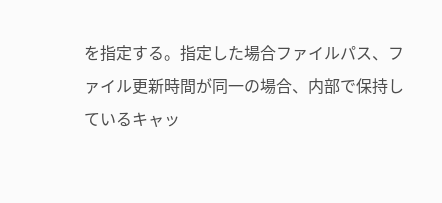を指定する。指定した場合ファイルパス、ファイル更新時間が同一の場合、内部で保持しているキャッ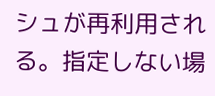シュが再利用される。指定しない場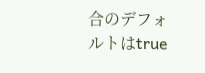合のデフォルトはtrue